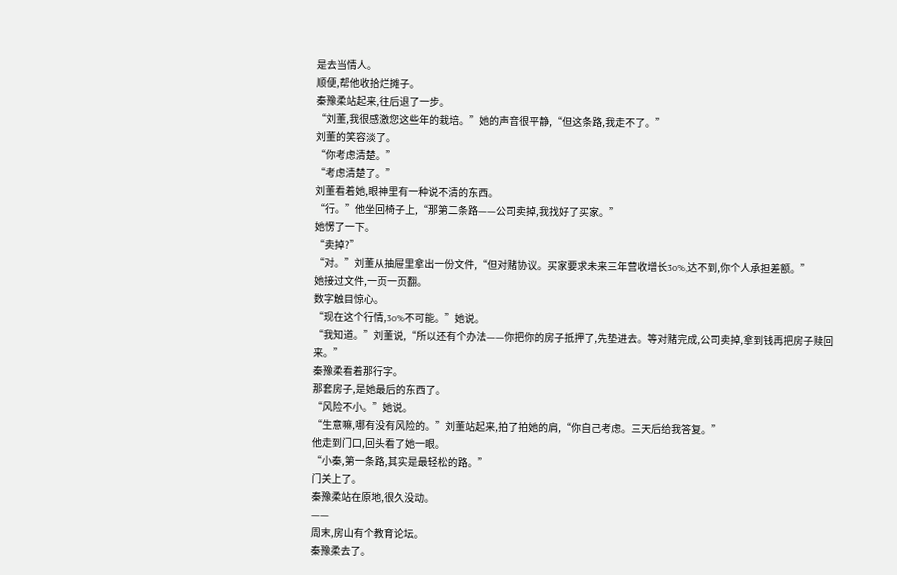是去当情人。
顺便,帮他收拾烂摊子。
秦豫柔站起来,往后退了一步。
“刘董,我很感激您这些年的栽培。”她的声音很平静,“但这条路,我走不了。”
刘董的笑容淡了。
“你考虑清楚。”
“考虑清楚了。”
刘董看着她,眼神里有一种说不清的东西。
“行。”他坐回椅子上,“那第二条路——公司卖掉,我找好了买家。”
她愣了一下。
“卖掉?”
“对。”刘董从抽屉里拿出一份文件,“但对赌协议。买家要求未来三年营收增长3o%,达不到,你个人承担差额。”
她接过文件,一页一页翻。
数字触目惊心。
“现在这个行情,3o%不可能。”她说。
“我知道。”刘董说,“所以还有个办法——你把你的房子抵押了,先垫进去。等对赌完成,公司卖掉,拿到钱再把房子赎回来。”
秦豫柔看着那行字。
那套房子,是她最后的东西了。
“风险不小。”她说。
“生意嘛,哪有没有风险的。”刘董站起来,拍了拍她的肩,“你自己考虑。三天后给我答复。”
他走到门口,回头看了她一眼。
“小秦,第一条路,其实是最轻松的路。”
门关上了。
秦豫柔站在原地,很久没动。
——
周末,房山有个教育论坛。
秦豫柔去了。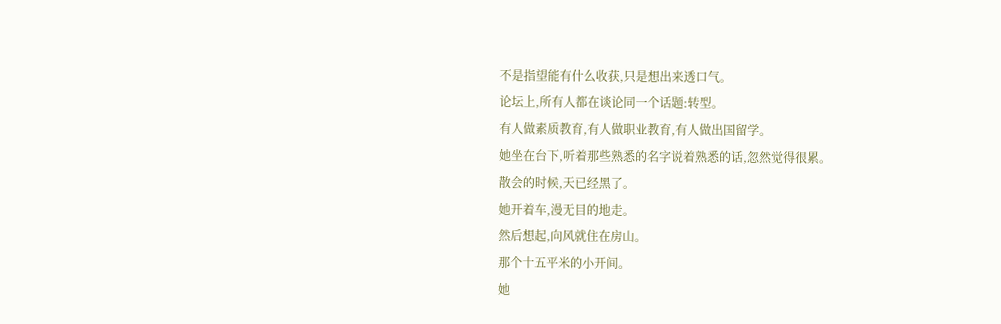不是指望能有什么收获,只是想出来透口气。
论坛上,所有人都在谈论同一个话题:转型。
有人做素质教育,有人做职业教育,有人做出国留学。
她坐在台下,听着那些熟悉的名字说着熟悉的话,忽然觉得很累。
散会的时候,天已经黑了。
她开着车,漫无目的地走。
然后想起,向风就住在房山。
那个十五平米的小开间。
她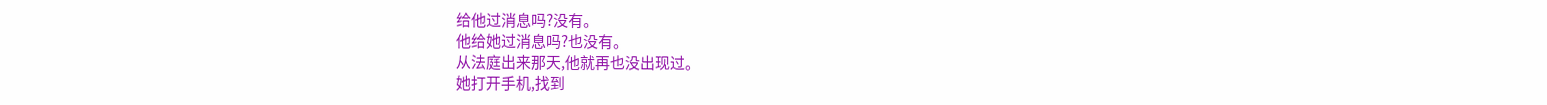给他过消息吗?没有。
他给她过消息吗?也没有。
从法庭出来那天,他就再也没出现过。
她打开手机,找到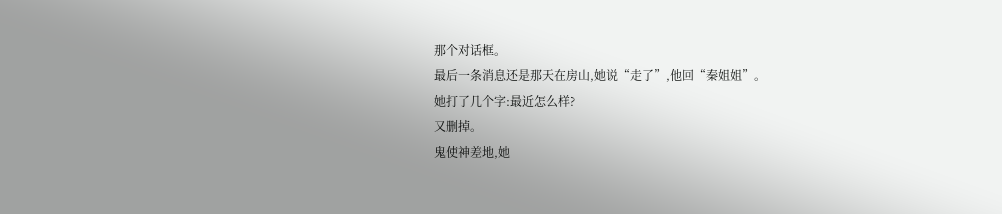那个对话框。
最后一条消息还是那天在房山,她说“走了”,他回“秦姐姐”。
她打了几个字:最近怎么样?
又删掉。
鬼使神差地,她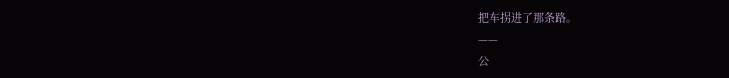把车拐进了那条路。
——
公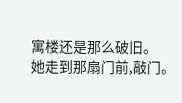寓楼还是那么破旧。
她走到那扇门前,敲门。